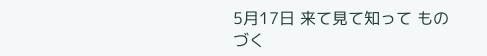5月17日 来て見て知って ものづく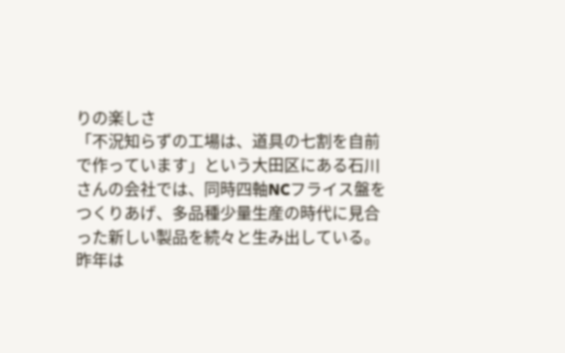りの楽しさ
「不況知らずの工場は、道具の七割を自前で作っています」という大田区にある石川さんの会社では、同時四軸NCフライス盤をつくりあげ、多品種少量生産の時代に見合った新しい製品を続々と生み出している。昨年は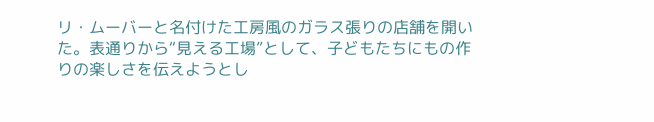リ・ムーバーと名付けた工房風のガラス張りの店舗を開いた。表通りから“見える工場”として、子どもたちにもの作りの楽しさを伝えようとし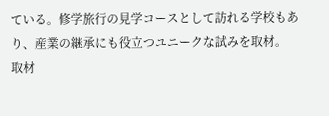ている。修学旅行の見学コースとして訪れる学校もあり、産業の継承にも役立つユニークな試みを取材。
取材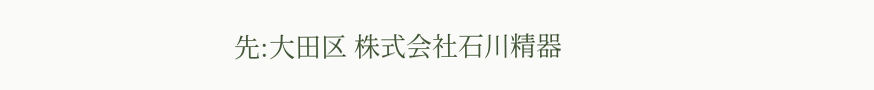先:大田区 株式会社石川精器